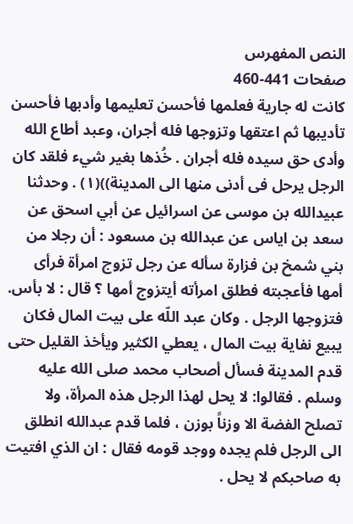النص المفهرس
صفحات 441-460
كانت له جارية فعلمها فأحسن تعليمها وأدبها فأحسن تأديبها ثم اعتقها وتزوجها فله أجران، وعبد أطاع الله وأدى حق سيده فله أجران . خُذها بغير شيء فلقد كان الرجل يرحل فى أدنى منها الى المدينة))(١) . وحدثنا عبيدالله بن موسى عن اسرائيل عن أبي اسحق عن سعد بن اياس عن عبدالله بن مسعود : أن رجلا من بني شمخ بن فزارة سأله عن رجل تزوج امرأة فرأى أمها فأعجبته فطلق امرأته أيتزوج أمها ؟ قال : لا بأس. فتزوجها الرجل . وكان عبد اللّه على بيت المال فكان يبيع نفاية بيت المال ، يعطي الكثير ويأخذ القليل حتى قدم المدينة فسأل أصحاب محمد صلى الله عليه وسلم . فقالوا: لا يحل لهذا الرجل هذه المرأة، ولا تصلح الفضة الا وزناً بوزن ، فلما قدم عبدالله انطلق الى الرجل فلم يجده ووجد قومه فقال : ان الذي افتيت به صاحبكم لا يحل .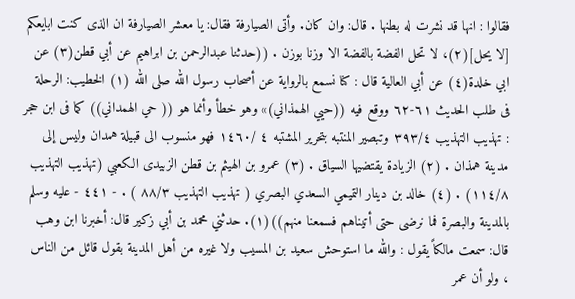فقالوا : انها قد نشرت له بطنها . قال: وان كان. وأتى الصيارفة فقال: يا معشر الصيارفة ان الذى كنت ابايعكم [لا يحل](٢)، لا تحل الفضة بالفضة الا وزنا بوزن . ((حدثنا عبدالرحمن بن ابراهيم عن أبي قطن(٣) عن ابي خلدة(٤) عن أبي العالية قال : كنا نسمع بالرواية عن أصحاب رسول الله صلى الله (١) الخطيب: الرحلة فى طلب الحديث ٦١-٦٢ ووقع فيه ((حيي الهمذاني)» وهو خطأ وأنما هو (( حي الهمداني)) كما فى ابن حجر : تهذيب التهذيب ٣٩٣/٤ وتبصير المنتبه بتحرير المشتبه ٤ /١٤٦٠ فهو منسوب الى قبيلة همدان وليس إلى مدينة همذان . (٢) الزيادة يقتضيها السياق . (٣) عمرو بن الهيثم بن قطن الزبيدى الكعبي (تهذيب التهذيب ١١٤/٨) . (٤) خالد بن دينار التميمي السعدي البصري ( تهذيب التهذيب ٨٨/٣ ) . - ٤٤١ - عليه وسلم بالمدينة والبصرة فما نرضى حتى أتيناهم فسمعنا منهم))(١). حدثني محمد بن أبي زكير قال: أخبرنا ابن وهب قال: سمعت مالكاً يقول : والله ما استوحش سعيد بن المسيب ولا غيره من أهل المدينة بقول قائل من الناس ، ولو أن عمر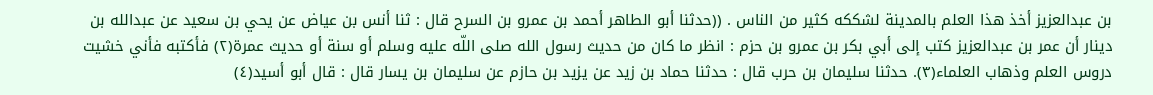بن عبدالعزيز أخذ هذا العلم بالمدينة لشككه كثير من الناس . ((حدثنا أبو الطاهر أحمد بن عمرو بن السرح قال : ثنا أنس بن عياض عن يحي بن سعيد عن عبدالله بن دينار أن عمر بن عبدالعزيز كتب إلى أبي بكر بن عمرو بن حزم : انظر ما كان من حديث رسول الله صلى اللّه عليه وسلم أو سنة أو حديث عمرة(٢) فأكتبه فأني خشيت دروس العلم وذهاب العلماء(٣). حدثنا سليمان بن حرب قال : حدثنا حماد بن زيد عن يزيد بن حازم عن سليمان بن يسار قال : قال أبو أسيد(٤)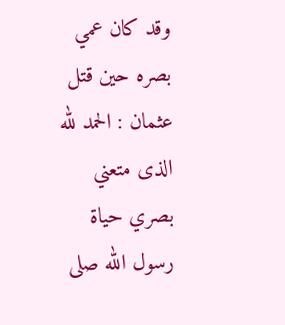وقد كان عمي بصره حين قتل عثمان : الحمد لله الذى متعني بصري حياة رسول الله صلى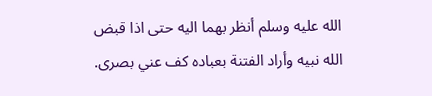الله عليه وسلم أنظر بهما اليه حتى اذا قبض الله نبيه وأراد الفتنة بعباده كف عني بصرى.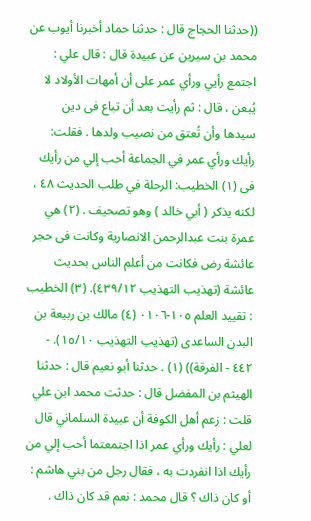((حدثنا الحجاج قال : حدثنا حماد أخبرنا أيوب عن محمد بن سيرين عن عبيدة قال : قال علي : اجتمع رأيي ورأي عمر على أن أمهات الأولاد لا يُبعن ، قال : ثم رأيت بعد أن تباع فى دين سيدها وأن تُعتق من نصيب ولدها . فقلت: رأيك ورأي عمر في الجماعة أحب إلي من رأيك فى (١) الخطيب: الرحلة في طلب الحديث ٤٨ ، لكنه يذكر ( أبي خالد ) وهو تصحيف . (٢) هي عمرة بنت عبدالرحمن الانصارية وكانت فى حجر عائشة رض فكانت من أعلم الناس بحديث عائشة (تهذيب التهذيب ٤٣٩/١٢). (٣) الخطيب : تقييد العلم ١٠٥-٠١٠٦ (٤) مالك بن ربيعة بن البدن الساعدى (تهذيب التهذيب ١٥/١٠). - ٤٤٢ - الفرقة)) (١) . حدثنا أبو نعيم قال : حدثنا الهيثم بن المفضل قال : حدثت محمد ابن علي قلت : زعم أهل الكوفة أن عبيدة السلماني قال لعلي : رأيك ورأي عمر اذا اجتمعتما أحب إلي من رأيك اذا انفردت به ، فقال رجل من بني هاشم : أو كان ذاك ؟ قال محمد : نعم قد كان ذاك .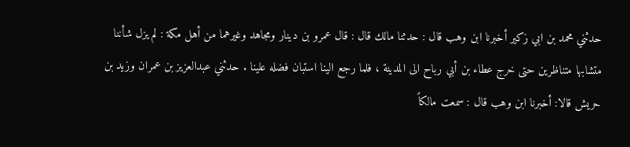حدثني محمد بن ابي زكير أخبرنا ابن وهب قال : حدثنا مالك قال : قال عمرو بن دينار ومجاهد وغيرهما من أهل مكة : لم يزل شأننا متشابها متناظرين حتى خرج عطاء بن أبي رباح الى المدينة ، فلما رجع الينا استبان فضله علينا . حدثني عبدالعزيز بن عمران وزيد بن حريش قالا: أخبرنا ابن وهب قال : سمعت مالكاً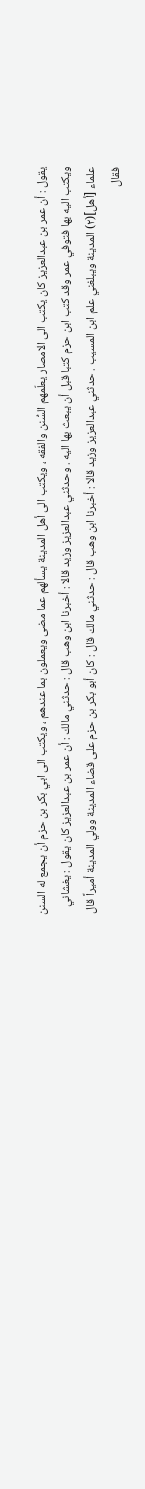يقول : أن عمر بن عبدالعزيز كان يكتب الى الامصار يعلّمهم السُّنن والفقه ، ويكتب الى أهل المدينة يسألهم عما مضى ويعملون بما عندهم ، ويكتب الى ابي بكر بن حزم أن يجمع له السنن ويكتب اليه بها فتوفي عمر وقد كتب ابن حزم كتبا قبل أن يبعث بها اليه . وحدثني عبدالعزيز وزيد قالا : أخبرنا ابن وهب قال : حدثني مالك : أن عمر بن عبدالعزيز كان يقول : يغشاني علماء [أهل](٢) المدينة ويبلغني علم ابن المسيب . حدثني عبدالعزيز وزيد قالا : أخبرنا ابن وهب قال : حدثني مالك قال : كان أبو بكر بن حزم على قضاء المدينة وولي المدينة أميراً قال فقال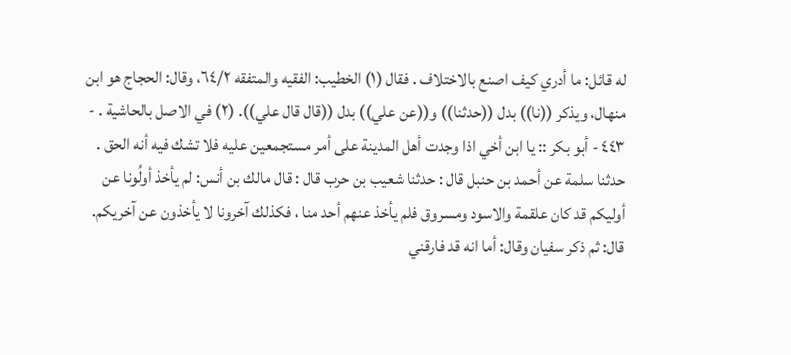له قائل: ما أدري كيف اصنع بالاختلاف . فقال (١) الخطيب: الفقيه والمتفقه ٦٤/٢، وقال: الحجاج هو ابن منهال، ويذكر ((نا)) بدل ((حدثنا)) و((عن علي)) بدل ((قال قال علي)). (٢) في الاصل بالحاشية . - ٤٤٣ - أبو بكر :: يا ابن أخي اذا وجدت أهل المدينة على أمر مستجمعين عليه فلا تشك فيه أنه الحق . حدثنا سلمة عن أحمد بن حنبل قال : حدثنا شعيب بن حرب قال : قال مالك بن أنس: لم يأخذ أولُونا عن أوليكم قد كان علقمة والاسود ومسروق فلم يأخذ عنهم أحد منا ، فكذلك آخرونا لا يأخذون عن آخريكم. قال: ثم ذكر سفيان وقال: أما انه قد فارقني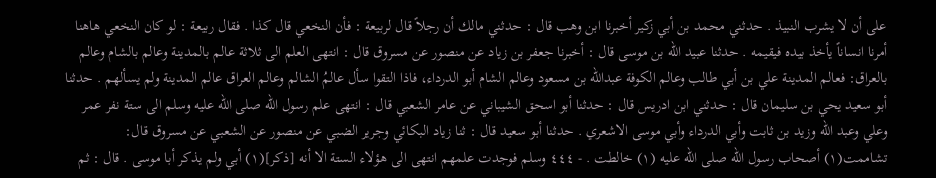على أن لا يشرب النبيذ . حدثني محمد بن أبي زكير أخبرنا ابن وهب قال : حدثني مالك أن رجلاً قال لربيعة : فأن النخعي قال كذا . فقال ربيعة : لو كان النخعي هاهنا أمرنا انساناً يأخذ بيده فيقيمه . حدثنا عبيد الله بن موسى قال : أخبرنا جعفر بن زياد عن منصور عن مسروق قال : انتهى العلم الى ثلاثة عالم بالمدينة وعالم بالشام وعالم بالعراق: فعالم المدينة علي بن أبي طالب وعالم الكوفة عبدالله بن مسعود وعالم الشام أبو الدرداء، فاذا التقوا سأل عالمُ الشالم وعالم العراق عالم المدينة ولم يسألهم . حدثنا أبو سعيد يحي بن سليمان قال : حدثني ابن ادريس قال : حدثنا أبو اسحق الشيباني عن عامر الشعبي قال : انتهى علم رسول الله صلى الله عليه وسلم الى ستة نفر عمر وعلي وعبد الله وزيد بن ثابت وأبي الدرداء وأبي موسى الاشعري . حدثنا أبو سعيد قال : ثنا زياد البكائي وجرير الضبي عن منصور عن الشعبي عن مسروق قال: تشاممت(١) أصحاب رسول الله صلى الله عليه (١) خالطت . - ٤٤٤ وسلم فوجدت علمهم انتهى الى هؤلاء الستة الا أنه [ذكر](١) أبي ولم يذكر أبا موسى . قال : ثم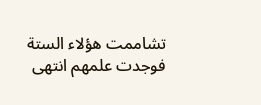تشاممت هؤلاء الستة فوجدت علمهم انتهى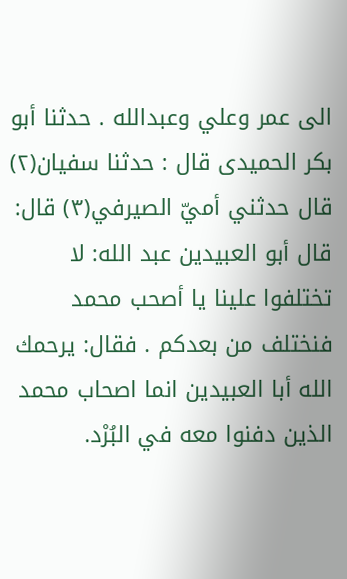الى عمر وعلي وعبدالله . حدثنا أبو بكر الحميدى قال : حدثنا سفيان(٢) قال حدثني أميّ الصيرفي(٣) قال: قال أبو العبيدين عبد الله: لا تختلفوا علينا يا أصحب محمد فنختلف من بعدكم . فقال: يرحمك الله أبا العبيدين انما اصحاب محمد الذين دفنوا معه في البُرْد.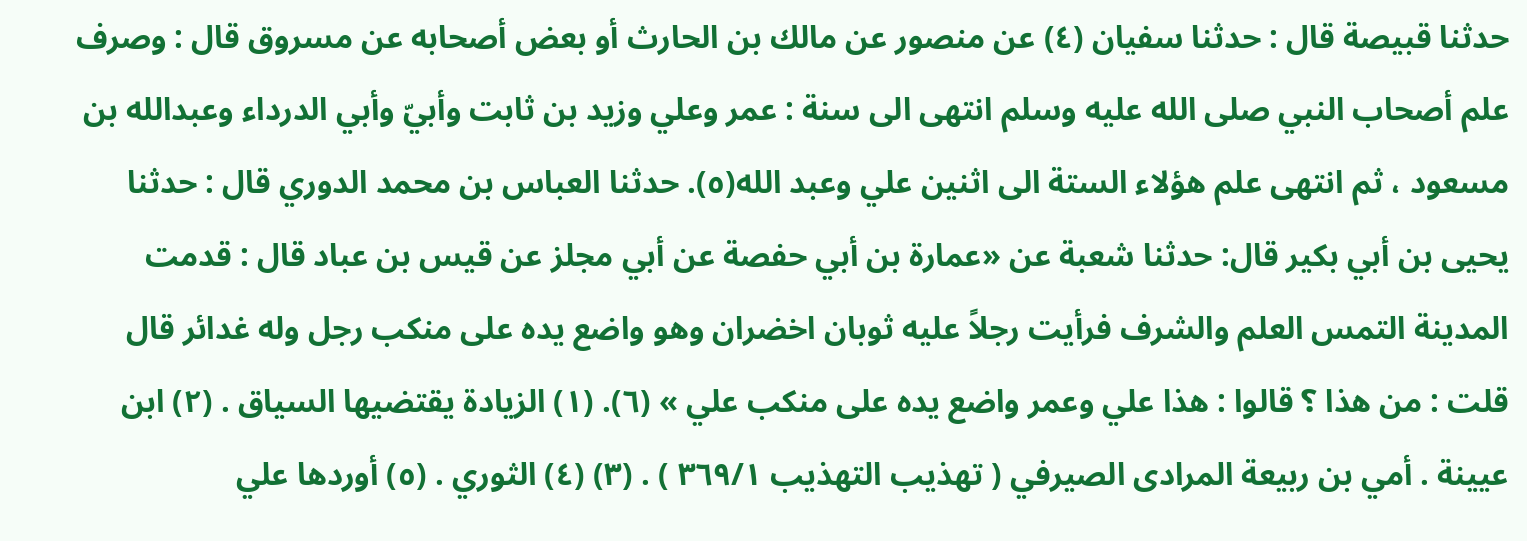حدثنا قبيصة قال : حدثنا سفيان (٤) عن منصور عن مالك بن الحارث أو بعض أصحابه عن مسروق قال : وصرف علم أصحاب النبي صلى الله عليه وسلم انتهى الى سنة : عمر وعلي وزيد بن ثابت وأبيّ وأبي الدرداء وعبدالله بن مسعود ، ثم انتهى علم هؤلاء الستة الى اثنين علي وعبد الله(٥). حدثنا العباس بن محمد الدوري قال : حدثنا يحيى بن أبي بكير قال: حدثنا شعبة عن «عمارة بن أبي حفصة عن أبي مجلز عن قيس بن عباد قال : قدمت المدينة التمس العلم والشرف فرأيت رجلاً عليه ثوبان اخضران وهو واضع يده على منكب رجل وله غدائر قال قلت : من هذا ؟ قالوا : هذا علي وعمر واضع يده على منكب علي » (٦). (١) الزيادة يقتضيها السياق . (٢) ابن عيينة . أمي بن ربيعة المرادى الصيرفي ( تهذيب التهذيب ٣٦٩/١ ) . (٣) (٤) الثوري . (٥) أوردها علي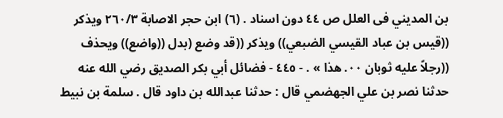بن المديني فى العلل ص ٤٤ دون اسناد . (٦) ابن حجر الاصابة ٢٦٠/٣ ويذكر ((قيس بن عباد القيسي الضبعي)) ويذكر ((قد وضع (بدل ((واضع)) ويحذف ((رجلاً عليه ثوبان ٠٠. هذا » . - ٤٤٥ - فضائل أبي بكر الصديق رضي الله عنه حدثنا نصر بن علي الجهضمي قال : حدثنا عبدالله بن داود قال . سلمة بن نبيط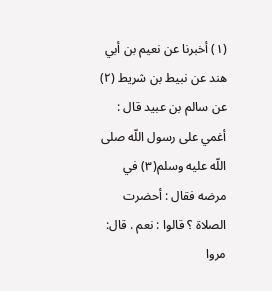(١) أخبرنا عن نعيم بن أبي هند عن نبيط بن شريط (٢) عن سالم بن عبيد قال : أغمي على رسول اللّه صلى اللّه عليه وسلم(٣) في مرضه فقال : أحضرت الصلاة ؟ قالوا : نعم . قال: مروا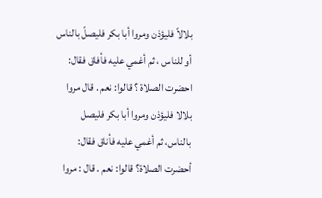بلالاً فليؤذن ومروا أبا بكر فليصلّ بالناس أو للناس ، ثم أغمي عليه فأفاق فقال: احضرت الصلاة ؟ قالوا: نعم . قال مروا بلالا فليؤذن ومروا أبا بكر فليصل بالناس، ثم أغمي عليه فأناق فقال: أحضرت الصلاة؟ قالوا: نعم . قال : مروا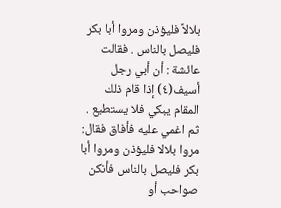بلالاً فليؤذن ومروا أبا بكر فليصل بالناس . فقالت عائشة : أن أبي رجل أسيف(٤) إذا قام ذلك المقام يبكي فلا يستطيع . ثم اغمي عليه فأفاق فقال: مروا بلالا فليؤذن ومروا أبا بكر فليصل بالناس فأنكن صواحب أو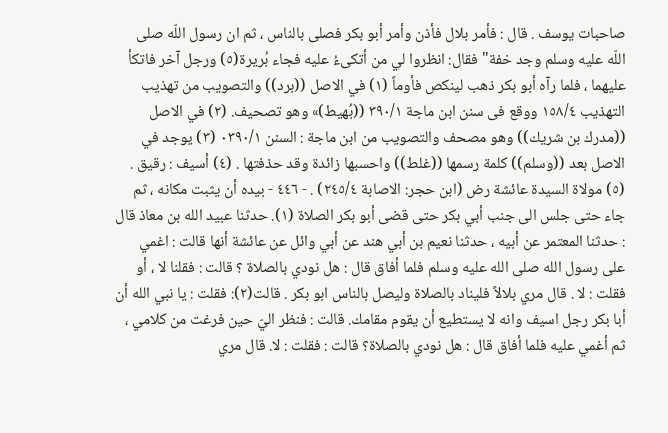صاحبات يوسف . قال : فأمر بلال فأذن وأمر أبو بكر فصلى بالناس ، ثم ان رسول اللّه صلى اللّه عليه وسلم وجد خفة" فقال: انظروا لي من أتكىءُ عليه فجاء بُريرة(٥) ورجل آخر فاتكأ عليهما ، فلما رآه أبو بكر ذهب لينكص فأوماً (١) في الاصل ((برد)) والتصويب من تهذيب التهذيب ١٥٨/٤ ووقع فى سنن ابن ماجة ٣٩٠/١ ((بُهيط)» وهو تصحيف. (٢) في الاصل ((مدرك بن شريك)) وهو مصحف والتصويب من ابن ماجة : السنن ٠٣٩٠/١ (٣) يوجد في الاصل بعد ((وسلم)) كلمة رسمها ((غلط)) واحسبها زائدة وقد حذفتها . (٤) أسيف : رقيق . (٥) مولاة السيدة عائشة رض (ابن حجر: الاصابة ٢٤٥/٤) . - ٤٤٦ - بيده أن يثبت مكانه ، ثم جاء حتى جلس الى جنب أبي بكر حتى قضى أبو بكر الصلاة (١). حدثنا عبيد الله بن معاذ قال : حدثنا المعتمر عن أبيه ، حدثنا نعيم بن أبي هند عن أبي وائل عن عائشة أنها قالت : اغمي على رسول الله صلى الله عليه وسلم فلما أفاق قال : هل نودي بالصلاة ؟ قالت : فقلنا لا ، أو فقلت : لا . قال مري بلالاً فليناد بالصلاة وليصل بالناس ابو بكر . قالت(٢): فقلت : يا نبي الله أن أبا بكر رجل اسيف وانه لا يستطيع أن يقوم مقامك. قالت : فنظر اليّ حين فرغت من كلامي ، ثم أغمي عليه فلما أفاق قال : هل نودي بالصلاة؟ قالت : فقلت : لا. قال مري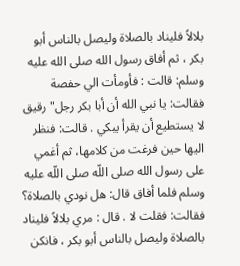بلالاً فليناد بالصلاة وليصل بالناس أبو بكر ، ثم أفاق رسول الله صلى الله عليه وسلم: قالت : فأومأت الي حفصة فقالت: يا نبي الله أن أبا بكر رجل" رقيق لا يستطيع أن يقرأ يبكي . قالت: فنظر اليها حين فرغت من كلامها، ثم أغمي على رسول الله صلى اللّه صلى اللّه عليه وسلم فلما أفاق قال: هل نودي بالصلاة؟ فقالت: فقلت لا . قال : مري بلالاً فليناد بالصلاة وليصل بالناس أبو بكر ، فانكن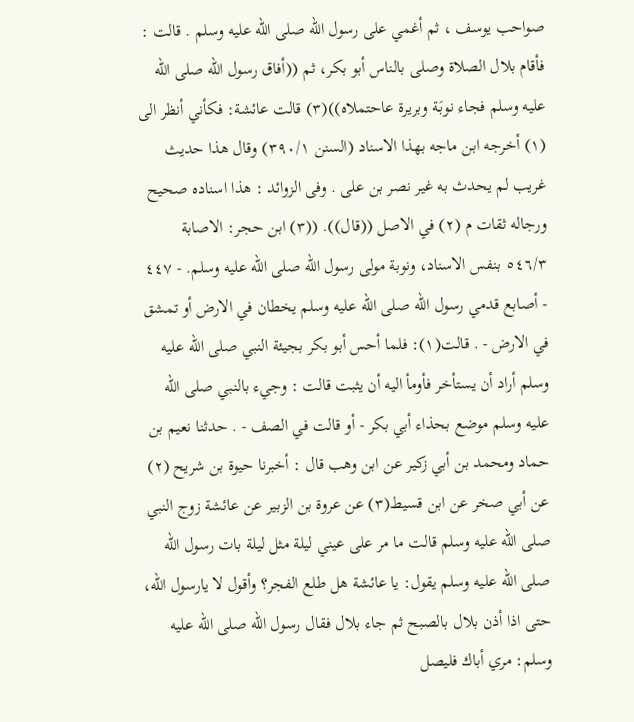صواحب يوسف ، ثم أغمي على رسول الله صلى الله عليه وسلم . قالت : فأقام بلال الصلاة وصلى بالناس أبو بكر، ثم ((أفاق رسول اللّه صلى اللّه عليه وسلم فجاء نوبَة وبريرة عاحتملاه))(٣) قالت عائشة: فكأني أنظر الى (١) أخرجه ابن ماجه بهذا الاسناد (السنن ٣٩٠/١) وقال هذا حديث غريب لم يحدث به غير نصر بن على . وفى الزوائد : هذا اسناده صحيح ورجاله ثقات م (٢) في الاصل ((قال)). ((٣) ابن حجر: الاصابة ٥٤٦/٣ بنفس الاسناد، ونوبة مولى رسول الله صلى الله عليه وسلم. - ٤٤٧ - أصابع قدمي رسول اللّه صلى اللّه عليه وسلم يخطان في الارض أو تمشق في الارض - . قالت(١): فلما أحس أبو بكر بجيئة النبي صلى الله عليه وسلم أراد أن يستأخر فأومأ اليه أن يثبت قالت : وجيء بالنبي صلى الله عليه وسلم موضع بحذاء أبي بكر - أو قالت في الصف - . حدثنا نعيم بن حماد ومحمد بن أبي زكير عن ابن وهب قال : أخبرنا حيوة بن شريح (٢) عن أبي صخر عن ابن قسيط(٣) عن عروة بن الزبير عن عائشة زوج النبي صلى الله عليه وسلم قالت ما مر على عيني ليلة مثل ليلة بات رسول الله صلى الله عليه وسلم يقول: يا عائشة هل طلع الفجر؟ وأقول لا يارسول الله، حتى اذا أذن بلال بالصبح ثم جاء بلال فقال رسول الله صلى الله عليه وسلم: مري أباك فليصل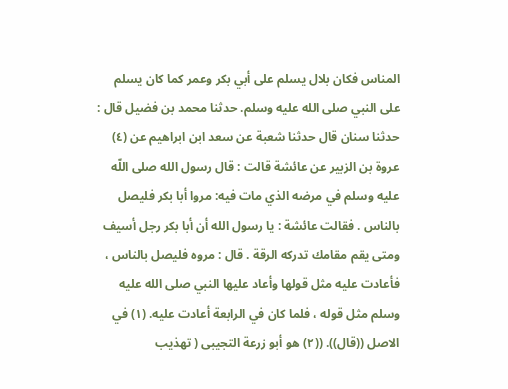المناس فكان بلال يسلم على أبي بكر وعمر كما كان يسلم على النبي صلى الله عليه وسلم. حدثنا محمد بن فضيل قال : حدثنا سنان قال حدثنا شعبة عن سعد ابن ابراهيم عن (٤) عروة بن الزبير عن عائشة قالت : قال رسول الله صلى اللّه عليه وسلم في مرضه الذي مات فيه: مروا أبا بكر فليصل بالناس . فقالت عائشة : يا رسول الله أن أبا بكر رجل أسيف ومتى يقم مقامك تدركه الرقة . قال : مروه فليصل بالناس ، فأعادت عليه مثل قولها وأعاد عليها النبي صلى الله عليه وسلم مثل قوله ، فلما كان في الرابعة أعادت عليه. (١) في الاصل ((قال)). ((٢) هو أبو زرعة التجيبى ( تهذيب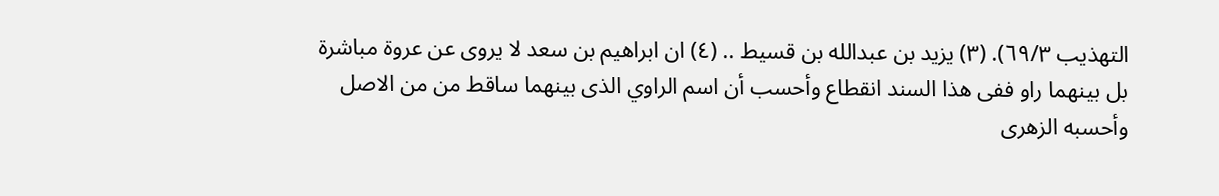التهذيب ٦٩/٣). (٣) يزيد بن عبدالله بن قسيط .. (٤) ان ابراهيم بن سعد لا يروى عن عروة مباشرة بل بينهما راو ففى هذا السند انقطاع وأحسب أن اسم الراوي الذى بينهما ساقط من من الاصل وأحسبه الزهرى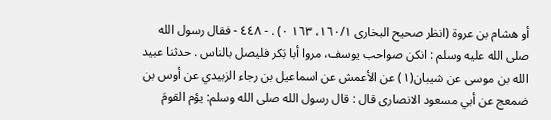أو هشام بن عروة (انظر صحيح البخارى ١٦٠/١، ١٦٣ ٠) . - ٤٤٨ - فقال رسول الله صلى الله عليه وسلم : انكن صواحب يوسف، مروا أبا بَكر فليصل بالناس . حدثنا عبيد الله بن موسى عن شيبان(١) عن الأعمش عن اسماعيل بن رجاء الزبيدي عن أوس بن ضمعج عن أبي مسعود الانصارى قال : قال رسول الله صلى الله وسلم: يؤم القومَ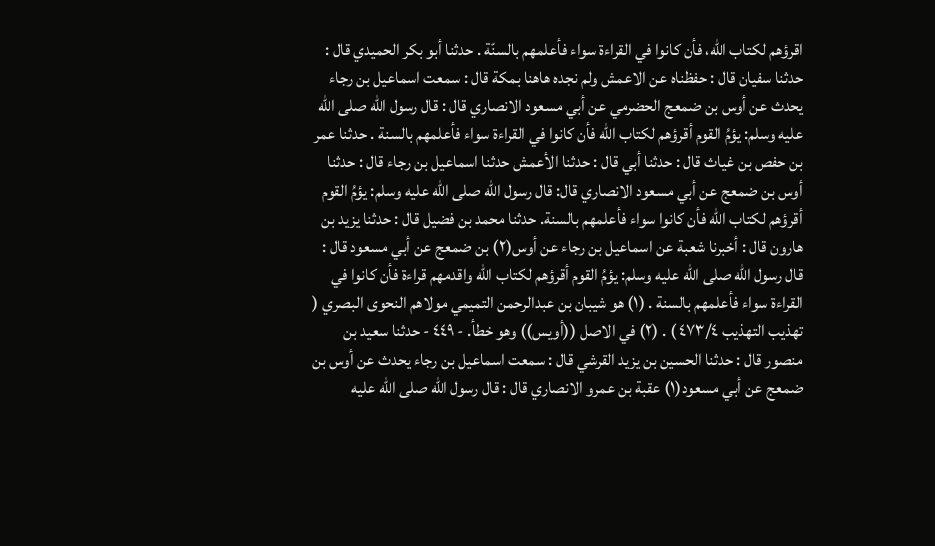اقرؤهم لكتاب الله، فأن كانوا في القراءة سواء فأعلمهم بالسنّة . حدثنا أبو بكر الحميدي قال : حدثنا سفيان قال : حفظناه عن الاعمش ولم نجده هاهنا بمكة قال : سمعت اسماعيل بن رجاء يحدث عن أوس بن ضمعج الحضرمي عن أبي مسعود الانصاري قال : قال رسول الله صلى الله عليه وسلم: يؤمُ القوم أقرؤهم لكتاب الله فأن كانوا في القراءة سواء فأعلمهم بالسنة . حدثنا عمر بن حفص بن غياث قال : حدثنا أبي قال : حدثنا الأعمش حدثنا اسماعيل بن رجاء قال : حدثنا أوس بن ضمعج عن أبي مسعود الانصاري قال: قال رسول الله صلى الله عليه وسلم: يؤمُ القوم أقرؤهم لكتاب الله فأن كانوا سواء فأعلمهم بالسنة. حدثنا محمد بن فضيل قال : حدثنا يزيد بن هارون قال : أخبرنا شعبة عن اسماعيل بن رجاء عن أوس(٢) بن ضمعج عن أبي مسعود قال : قال رسول الله صلى الله عليه وسلم: يؤمُ القوم أقرؤهم لكتاب الله واقدمهم قراءة فأن كانوا في القراءة سواء فأعلمهم بالسنة . (١) هو شيبان بن عبدالرحمن التميمي مولاهم النحوى البصري ( تهذيب التهذيب ٤٧٣/٤ ) . (٢) في الاصل ((أويس)) وهو خطأ. - ٤٤٩ - حدثنا سعيد بن منصور قال : حدثنا الحسين بن يزيد القرشي قال : سمعت اسماعيل بن رجاء يحدث عن أوس بن ضمعج عن أبي مسعود(١) عقبة بن عمرو الانصاري قال : قال رسول الله صلى الله عليه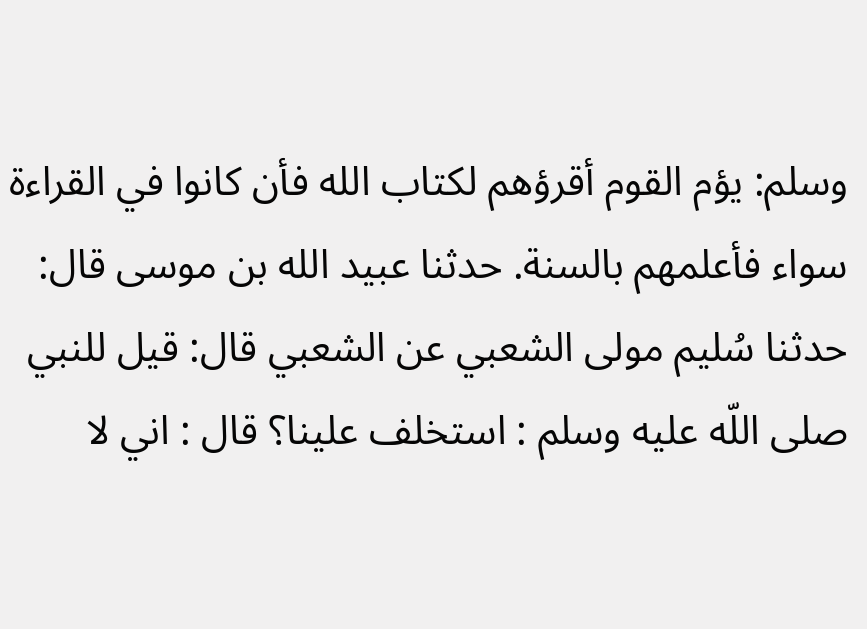وسلم: يؤم القوم أقرؤهم لكتاب الله فأن كانوا في القراءة سواء فأعلمهم بالسنة. حدثنا عبيد الله بن موسى قال: حدثنا سُليم مولى الشعبي عن الشعبي قال: قيل للنبي صلى اللّه عليه وسلم : استخلف علينا؟ قال : اني لا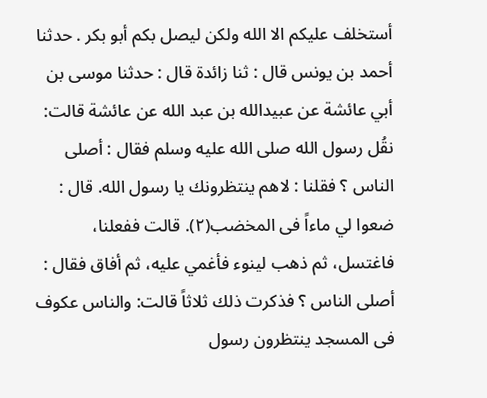أستخلف عليكم الا الله ولكن ليصل بكم أبو بكر . حدثنا أحمد بن يونس قال : ثنا زائدة قال : حدثنا موسى بن أبي عائشة عن عبيدالله بن عبد الله عن عائشة قالت: نقُل رسول الله صلى الله عليه وسلم فقال : أصلى الناس ؟ فقلنا : لاهم ينتظرونك يا رسول الله. قال : ضعوا لي ماءاً فى المخضب(٢). قالت ففعلنا، فاغتسل، ثم ذهب لينوء فأغمي عليه، ثم أفاق فقال : أصلى الناس ؟ فذكرت ذلك ثلاثاً قالت: والناس عكوف فى المسجد ينتظرون رسول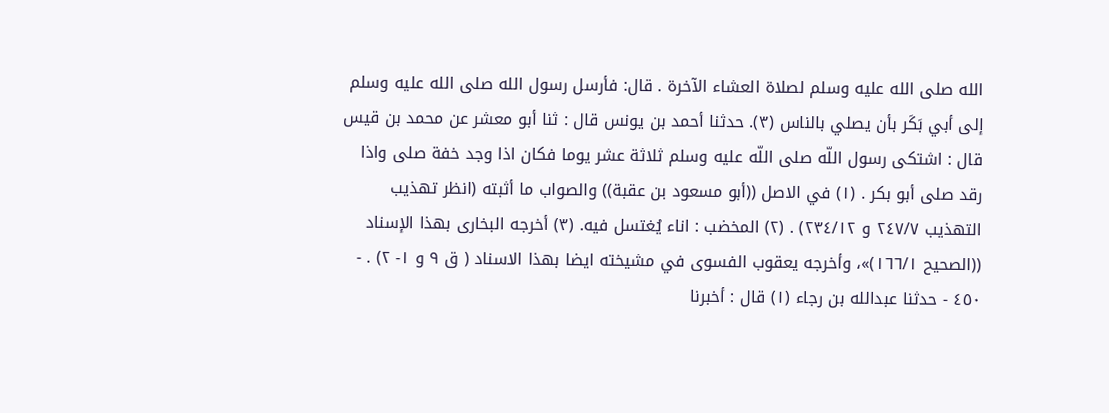الله صلى الله عليه وسلم لصلاة العشاء الآخرة . قال: فأرسل رسول الله صلى الله عليه وسلم إلى أبي بَكَر بأن يصلي بالناس (٣). حدثنا أحمد بن يونس قال : ثنا أبو معشر عن محمد بن قيس قال : اشتكى رسول اللّه صلى اللّه عليه وسلم ثلاثة عشر يوما فكان اذا وجد خفة صلى واذا رقد صلى أبو بكر . (١) في الاصل ((أبو مسعود بن عقبة)) والصواب ما أثبته (انظر تهذيب التهذيب ٢٤٧/٧ و ٢٣٤/١٢) . (٢) المخضب : اناء يُغتسل فيه. (٣) أخرجه البخارى بهذا الإسناد ((الصحيح ١٦٦/١)»، وأخرجه يعقوب الفسوى في مشيخته ايضا بهذا الاسناد ( ق ٩ و ١- ٢) . - ٤٥٠ - حدثنا عبدالله بن رجاء (١) قال : أخبرنا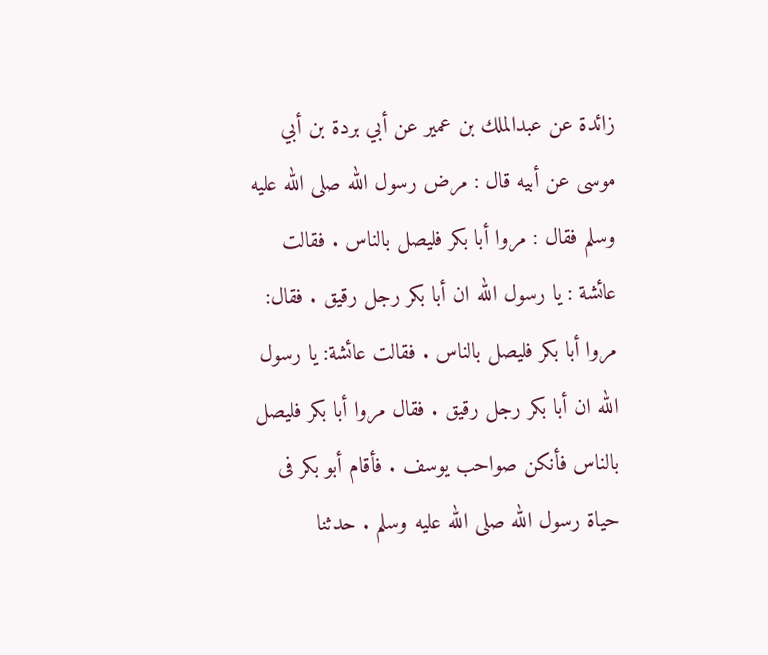زائدة عن عبدالملك بن عمير عن أبي بردة بن أبي موسى عن أبيه قال : مرض رسول الله صلى الله عليه وسلم فقال : مروا أبا بكر فليصل بالناس . فقالت عائشة : يا رسول الله ان أبا بكر رجل رقيق . فقال: مروا أبا بكر فليصل بالناس . فقالت عائشة: يا رسول الله ان أبا بكر رجل رقيق . فقال مروا أبا بكر فليصل بالناس فأنكن صواحب يوسف . فأقام أبو بكر فى حياة رسول الله صلى الله عليه وسلم . حدثنا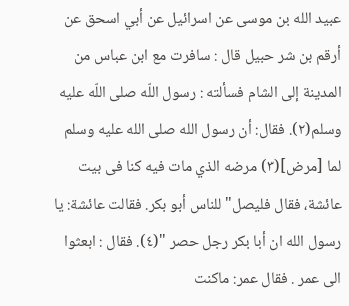عبيد الله بن موسى عن اسرائيل عن أبي اسحق عن أرقم بن شر حبيل قال : سافرت مع ابن عباس من المدينة إلى الشام فسألته : رسول اللّه صلى اللّه عليه وسلم(٢). فقال: أن رسول الله صلى الله عليه وسلم لما [مرض](٣) مرضه الذي مات فيه كنا فى بيت عائشة، فقال فليصل" للناس أبو بكر. فقالت عائشة: يا رسول الله ان أبا بكر رجل حصر "(٤). فقال : ابعثوا الى عمر . فقال عمر: ماكنت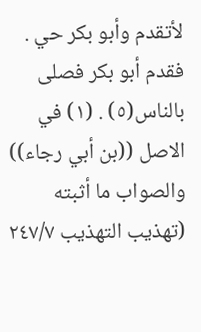لأتقدم وأبو بكر حي . فقدم أبو بكر فصلى بالناس(٥) . (١) في الاصل ((بن أبي رجاء)) والصواب ما أثبته (تهذيب التهذيب ٢٤٧/٧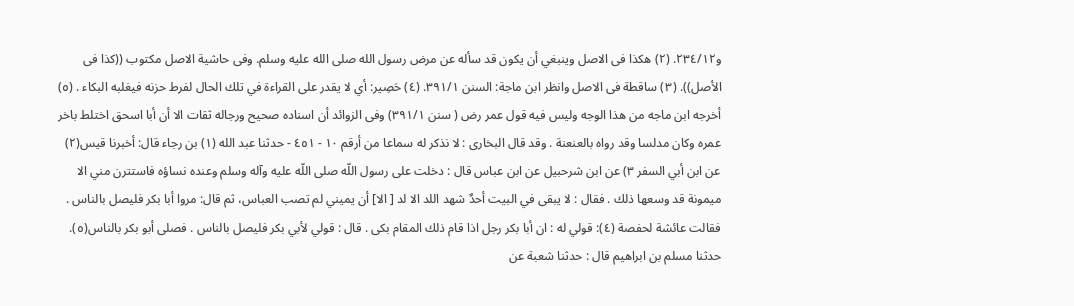و٢٣٤/١٢. (٢) هكذا فى الاصل وينبغي أن يكون قد سأله عن مرض رسول الله صلى الله عليه وسلم. وفى حاشية الاصل مكتوب ((كذا فى الأصل)). (٣) ساقطة فى الاصل وانظر ابن ماجة: السنن ٣٩١/١. (٤) حَصِير: أي لا يقدر على القراءة في تلك الحال لفرط حزنه فيغلبه البكاء . (٥) أخرجه ابن ماجه من هذا الوجه وليس فيه قول عمر رض ( سنن ٣٩١/١) وفى الزوائد أن اسناده صحيح ورجاله ثقات الا أن أبا اسحق اختلط باخر عمره وكان مدلسا وقد رواه بالعنعنة . وقد قال البخارى : لا نذكر له سماعا من أرقم ١٠ - ٤٥١ - حدثنا عبد الله (١) بن رجاء قال: أخبرنا قيس(٢) عن ابن أبي السفر ٣) عن ابن شرحبيل عن ابن عباس قال : دخلت على رسول اللّه صلى اللّه عليه وآله وسلم وعنده نساؤه فاستترن مني الا ميمونة قد وسعها ذلك . فقال : لا يبقى في البيت أحدٌ شهد اللد الا لد [ الا] أن يميني لم تصب العباس، ثم قال: مروا أبا بكر فليصل بالناس . فقالت عائشة لحفصة (٤): قولي له : ان أبا بكر رجل اذا قام ذلك المقام بكى . قال : قولي لأبي بكر فليصل بالناس . فصلى أبو بكر بالناس(٥). حدثنا مسلم بن ابراهيم قال : حدثنا شعبة عن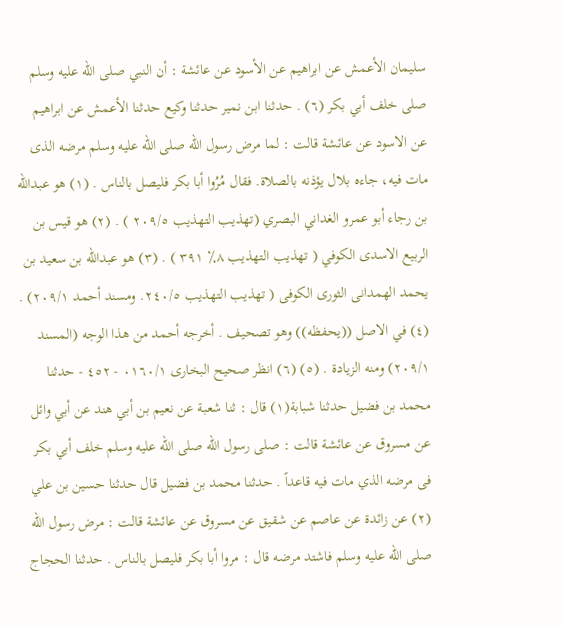سليمان الأعمش عن ابراهيم عن الأسود عن عائشة : أن النبي صلى الله عليه وسلم صلى خلف أبي بكر (٦) . حدثنا ابن نمير حدثنا وكيع حدثنا الأعمش عن ابراهيم عن الاسود عن عائشة قالت : لما مرض رسول اللّه صلى اللّه عليه وسلم مرضه الذى مات فيه، جاءه بلال يؤذنه بالصلاة. فقال مُرُوا أبا بكر فليصل بالناس . (١) هو عبدالله بن رجاء أبو عمرو الغداني البصري (تهذيب التهذيب ٢٠٩/٥ ) . (٢) هو قيس بن الربيع الاسدى الكوفي ( تهذيب التهذيب ٨٪ ٣٩١ ) . (٣) هو عبدالله بن سعيد بن يحمد الهمدانى الثورى الكوفى ( تهذيب التهذيب ٢٤٠/٥. ومسند أحمد ٢٠٩/١) . (٤) في الاصل ((يحفظه)) وهو تصحيف . أخرجه أحمد من هذا الوجه (المسند ٢٠٩/١) ومنه الزيادة . (٥) (٦) انظر صحيح البخارى ٠١٦٠/١ - ٤٥٢ - حدثنا محمد بن فضيل حدثنا شبابة(١) قال : ثنا شعبة عن نعيم بن أبي هند عن أبي وائل عن مسروق عن عائشة قالت : صلى رسول الله صلى اللّه عليه وسلم خلف أبي بكر فى مرضه الذي مات فيه قاعداً . حدثنا محمد بن فضيل قال حدثنا حسين بن علي (٢) عن زائدة عن عاصم عن شقيق عن مسروق عن عائشة قالت : مرض رسول الله صلى الله عليه وسلم فاشتد مرضه قال : مروا أبا بكر فليصل بالناس . حدثنا الحجاج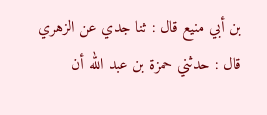بن أبي منيع قال : ثنا جدي عن الزهري قال : حدثني حمزة بن عبد الله أن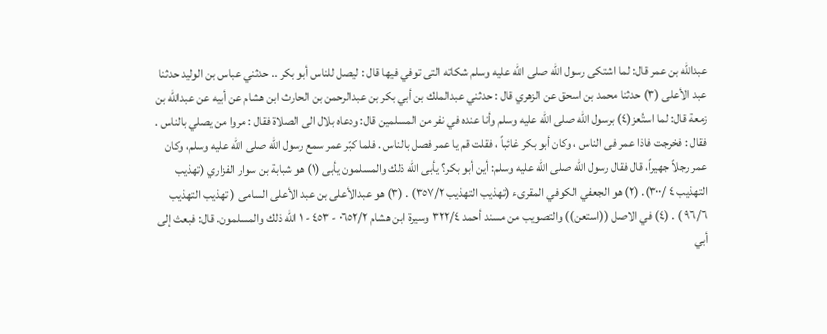عبدالله بن عمر قال: لما اشتكى رسول الله صلى الله عليه وسلم شكاته التى توفي فيها قال : ليصل للناس أبو بكر .. حدثني عباس بن الوليد حدثنا عبد الأعلى (٣) حدثنا محمد بن اسحق عن الزهري قال : حدثني عبدالملك بن أبي بكر بن عبدالرحمن بن الحارث ابن هشام عن أبيه عن عبدالله بن زمعة قال: لما استُعز(٤) برسول الله صلى اللّه عليه وسلم وأنا عنده في نفر من المسلمين قال: ودعاه بلال الى الصلاة فقال : مروا من يصلي بالناس . فقال : فخرجت فاذا عمر فى الناس ، وكان أبو بكر غائباً ، فقلت قم يا عمر فصل بالناس . فلما كبّر عمر سمع رسول الله صلى الله عليه وسلم، وكان عمر رجلاً جهيراً، قال فقال رسول اللّه صلى اللّه عليه وسلم: أين أبو بكر؟ يأبى الله ذلك والمسلمون يأبى (١) هو شبابة بن سوار الفزاري (تهذيب التهذيب ٤ /٣٠٠). (٢) هو الجعفي الكوفي المقرىء (تهذيب التهذيب ٣٥٧/٢) . (٣) هو عبدالأعلى بن عبد الأعلى السامى ( تهذيب التهذيب ٩٦/٦ ) . (٤) في الاصل ((استعن)) والتصويب من مسند أحمد ٣٢٢/٤ وسيرة ابن هشام ٠٦٥٢/٢ - ٤٥٣ - ١ اللّه ذلك والمسلمون. قال: فبعث إلى أبي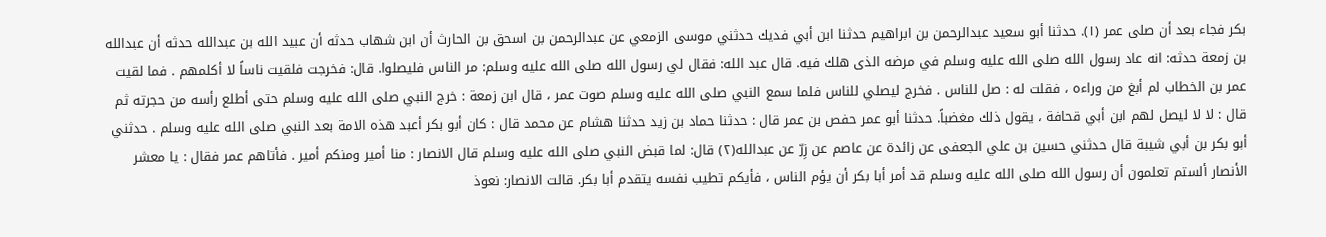بكر فجاء بعد أن صلى عمر (١). حدثنا أبو سعيد عبدالرحمن بن ابراهيم حدثنا ابن أبي فديك حدثني موسى الزمعي عن عبدالرحمن بن اسحق بن الحارث أن ابن شهاب حدثه أن عبيد الله بن عبدالله حدثه أن عبدالله بن زمعة حدثه: انه عاد رسول الله صلى الله عليه وسلم في مرضه الذى هلك فيه. قال عبد الله: فقال لي رسول الله صلى الله عليه وسلم: مر الناس فليصلوا. قال: فخرجت فلقيت ناساً لا أكلمهم . فما لقيت عمر بن الخطاب لم أبغ من وراءه ، فقلت له : صل للناس . فخرج ليصلي للناس فلما سمع النبي صلى الله عليه وسلم صوت عمر ، قال ابن زمعة : خرج النبي صلى الله عليه وسلم حتى أطلع رأسه من حجرته ثم قال : لا لا ليصل لهم ابن أبي قحافة ، يقول ذلك مغضباً. حدثنا أبو عمر حفص بن عمر قال : حدثنا حماد بن زيد حدثنا هشام عن محمد قال : كان أبو بكر أعبد هذه الامة بعد النبي صلى الله عليه وسلم . حدثني أبو بكر بن أبي شيبة قال حدثني حسين بن علي الجعفى عن زائدة عن عاصم عن زِرّ عن عبدالله(٢) قال: لما قبض النبي صلى الله عليه وسلم قال الانصار : منا أمير ومنكم أمير . فأتاهم عمر فقال : يا معشر الأنصار ألستم تعلمون أن رسول الله صلى الله عليه وسلم قد أمر أبا بكر أن يؤم الناس ، فأيكم تطيب نفسه يتقدم أبا بكر. قالت الانصار: نعوذ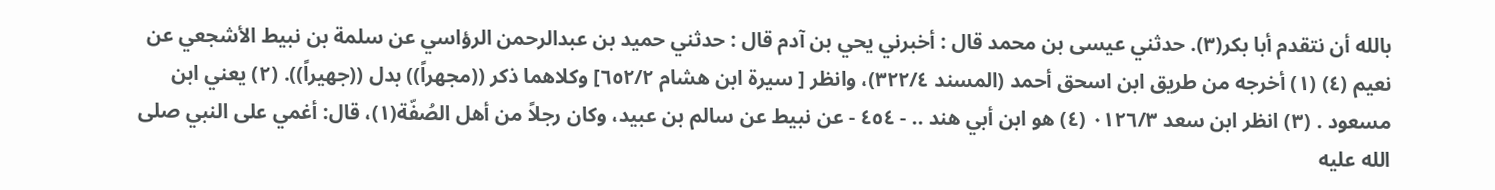بالله أن نتقدم أبا بكر(٣). حدثني عيسى بن محمد قال : أخبرني يحي بن آدم قال : حدثني حميد بن عبدالرحمن الرؤاسي عن سلمة بن نبيط الأشجعي عن نعيم (٤) (١) أخرجه من طريق ابن اسحق أحمد (المسند ٣٢٢/٤)، وانظر [ سيرة ابن هشام ٦٥٢/٢] وكلاهما ذكر ((مجهراً)) بدل ((جهيراً)). (٢) يعني ابن مسعود . (٣) انظر ابن سعد ٠١٢٦/٣ (٤) هو ابن أبي هند .. - ٤٥٤ - عن نبيط عن سالم بن عبيد، وكان رجلاً من أهل الصُفّة(١)، قال: أغمي على النبي صلى الله عليه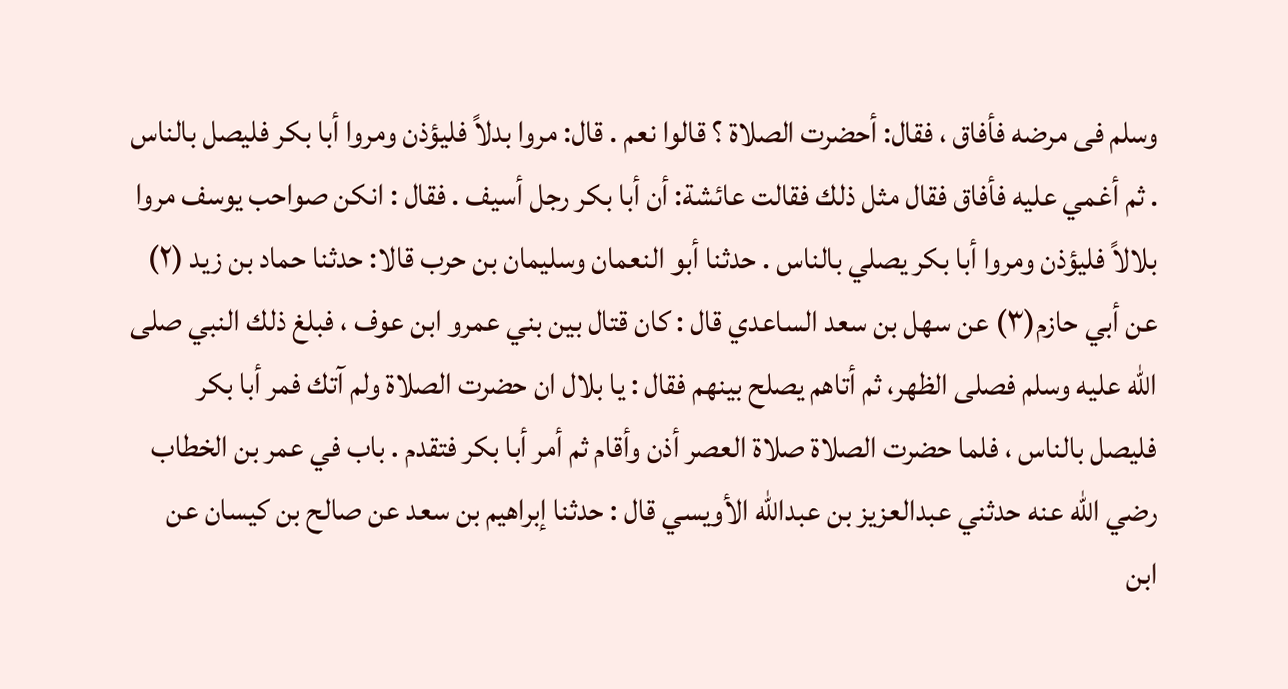وسلم فى مرضه فأفاق ، فقال: أحضرت الصلاة ؟ قالوا نعم . قال: مروا بدلاً فليؤذن ومروا أبا بكر فليصل بالناس . ثم أغمي عليه فأفاق فقال مثل ذلك فقالت عائشة: أن أبا بكر رجل أسيف . فقال : انكن صواحب يوسف مروا بلالاً فليؤذن ومروا أبا بكر يصلي بالناس . حدثنا أبو النعمان وسليمان بن حرب قالا: حدثنا حماد بن زيد (٢) عن أبي حازم(٣) عن سهل بن سعد الساعدي قال : كان قتال بين بني عمرو ابن عوف ، فبلغ ذلك النبي صلى الله عليه وسلم فصلى الظهر، ثم أتاهم يصلح بينهم فقال : يا بلال ان حضرت الصلاة ولم آتك فمر أبا بكر فليصل بالناس ، فلما حضرت الصلاة صلاة العصر أذن وأقام ثم أمر أبا بكر فتقدم . باب في عمر بن الخطاب رضي الله عنه حدثني عبدالعزيز بن عبدالله الأويسي قال : حدثنا إبراهيم بن سعد عن صالح بن كيسان عن ابن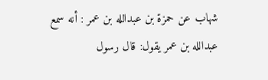شهاب عن حمزة بن عبدالله بن عمر : أنه سمع عبدالله بن عمر يقول: قال رسول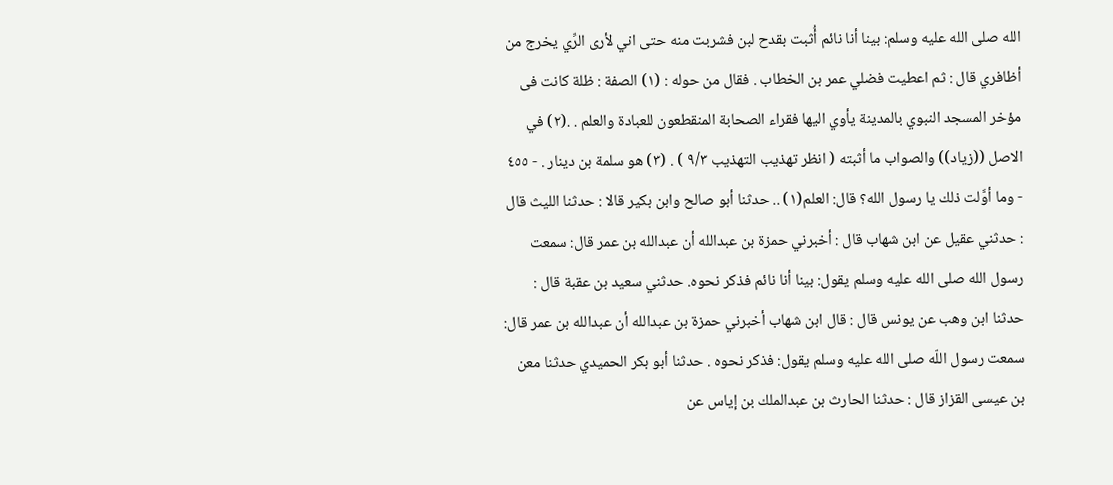الله صلى الله عليه وسلم: بينا أنا نائم أُثبت بقدح لبن فشربت منه حتى اني لأرى الرِّي يخرج من أظافري قال : ثم اعطيت فضلي عمر بن الخطاب . فقال من حوله : (١) الصفة : ظلة كانت فى مؤخر المسجد النبوي بالمدينة يأوي اليها فقراء الصحابة المنقطعون للعبادة والعلم . .(٢) في الاصل ((زياد)) والصواب ما أثبته ( انظر تهذيب التهذيب ٩/٣ ) . (٣) هو سلمة بن دينار . - ٤٥٥ - وما أوَّلت ذلك يا رسول الله؟ قال: العلم(١) .. حدثنا أبو صالح وابن بكير قالا : حدثنا الليث قال : حدثني عقيل عن ابن شهاب قال : أخبرني حمزة بن عبدالله أن عبدالله بن عمر قال: سمعت رسول الله صلى الله عليه وسلم يقول: بينا أنا نائم فذكر نحوه. حدثني سعيد بن عقبة قال : حدثنا ابن وهب عن يونس قال : قال ابن شهاب أخبرني حمزة بن عبدالله أن عبدالله بن عمر قال: سمعت رسول اللّه صلى الله عليه وسلم يقول: فذكر نحوه . حدثنا أبو بكر الحميدي حدثنا معن بن عيسى القزاز قال : حدثنا الحارث بن عبدالملك بن إياس عن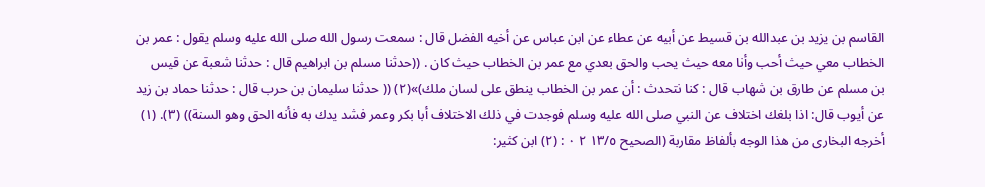القاسم بن يزيد بن عبدالله بن قسيط عن أبيه عن عطاء عن ابن عباس عن أخيه الفضل قال : سمعت رسول الله صلى الله عليه وسلم يقول : عمر بن الخطاب معي حيث أحب وأنا معه حيث يحب والحق بعدي مع عمر بن الخطاب حيث كان . ((حدثنا مسلم بن ابراهيم قال : حدثنا شعبة عن قيس بن مسلم عن طارق بن شهاب قال : كنا نتحدث : أن عمر بن الخطاب ينطق على لسان ملك)»(٢) (( حدثنا سليمان بن حرب قال : حدثنا حماد بن زيد عن أيوب قال: اذا بلغك اختلاف عن النبي صلى الله عليه وسلم فوجدت في ذلك الاختلاف أبا بكر وعمر فشد يدك به فأنه الحق وهو السنة)) (٣). (١) أخرجه البخارى من هذا الوجه بألفاظ مقاربة (الصحيح ١٣/٥ ٢ ٠ : (٢) ابن كثير: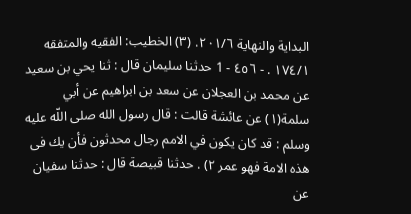البداية والنهاية ٢٠١/٦. (٣) الخطيب: الفقيه والمتفقه ١٧٤/١ . - ٤٥٦ - 1 حدثنا سليمان قال : ثنا يحي بن سعيد عن محمد بن العجلان عن سعد بن ابراهيم عن أبي سلمة(١) عن عائشة قالت : قال رسول الله صلى اللّه عليه وسلم : قد كان يكون في الامم رجال محدثون فأن يك فى هذه الامة فهو عمر ٢) . حدثنا قبيصة قال : حدثنا سفيان عن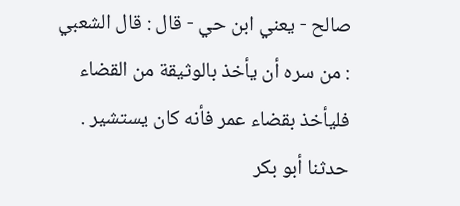صالح - يعني ابن حي - قال : قال الشعبي : من سره أن يأخذ بالوثيقة من القضاء فليأخذ بقضاء عمر فأنه كان يستشير . حدثنا أبو بكر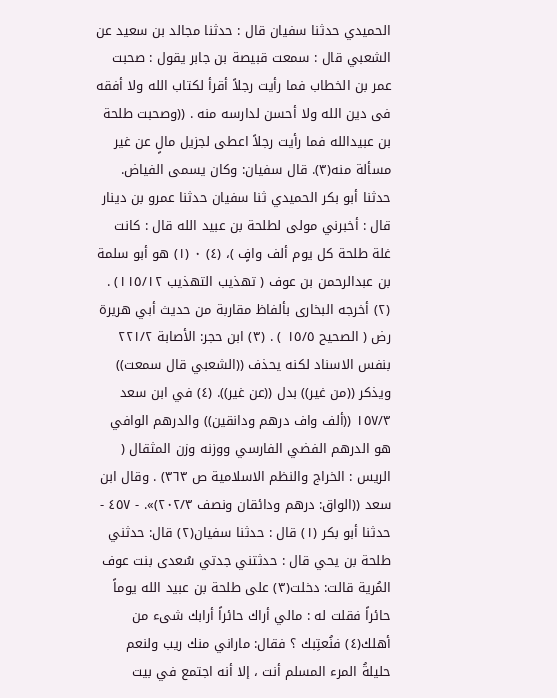الحميدي حدثنا سفيان قال : حدثنا مجالد بن سعيد عن الشعبي قال : سمعت قبيصة بن جابر يقول : صحبت عمر بن الخطاب فما رأيت رجلاً أقرأ لكتاب الله ولا أفقه فى دين الله ولا أحسن لدارسه منه . ((وصحبت طلحة بن عبيدالله فما رأيت رجلاً اعطى لجزيل مالٍ عن غير مسألة منه(٣). قال سفيان: وكان يسمى الفياض. حدثنا أبو بكر الحميدي ثنا سفيان حدثنا عمرو بن دينار قال : أخبرني مولى لطلحة بن عبيد الله قال : كانت غلة طلحة كل يوم ألف وافٍ )، (٤) ٠ (١) هو أبو سلمة بن عبدالرحمن بن عوف ( تهذيب التهذيب ١١٥/١٢) . (٢) أخرجه البخارى بألفاظ مقاربة من حديث أبي هريرة رض ( الصحيح ١٥/٥ ) . (٣) ابن حجر: الأصابة ٢٢١/٢ بنفس الاسناد لكنه يحذف ((الشعبي قال سمعت)) ويذكر ((من غير)) بدل ((عن غير)). (٤) في ابن سعد ١٥٧/٣ ((ألف واف درهم ودانقين)) والدرهم الوافي هو الدرهم الفضي الفارسي ووزنه وزن المثقال ( الريس : الخراج والنظم الاسلامية ص ٣٦٣) . وقال ابن سعد ((الواق: درهم ودائقان ونصف ٢٠٢/٣)». - ٤٥٧ - حدثنا أبو بكر (١) قال : حدثنا سفيان(٢) قال: حدثني طلحة بن يحي قال : حدثتني جدتي سُعدى بنت عوف المُرية قالت: دخلت(٣) على طلحة بن عبيد الله يوماً حائراً فقلت له : مالي أراك حائراً أرابك شىء من أهلك(٤) فنُعتِبك ؟ فقال: ماراني منك ريب ولنعم حليلةُ المرء المسلم أنت ، إلا أنه اجتمع في بيت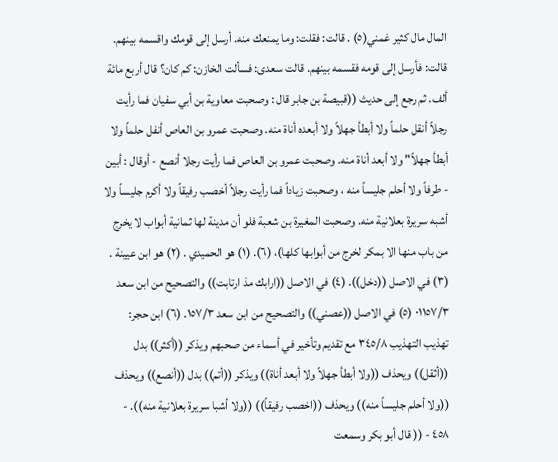المال مال كثير غمني(٥) . قالت: فقلت: وما يمنعك منه. أرسل إلى قومك واقسمه بينهم. قالت: فأرسل إلى قومه فقسمه بينهم. قالت سعدى: فسألت الخازن: كم كان؟ قال أربع مائة ألف. ثم رجع إلى حديث ((قبيصة بن جابر قال : وصحبت معاوية بن أبي سفيان فما رأيت رجلاً أنقل حلماً ولا أبطأ جهلاً ولا أبعده أناة منه. وصحبت عمرو بن العاص أنفل حلماً ولا أبطأ جهلاً" ولا أبعد أناة منه. وصحبت عمرو بن العاص فما رأيت رجلا أنصع - أوقال : أبين - طرفاً ولا أحلم جليساً منه ، وصحبت زياداً فما رأيت رجلاً أخصب رفيقاً ولا أكرم جليساً ولا أشبه سريرة بعلانية منه. وصحبت المغيرة بن شعبة فلو أن مدينة لها ثمانية أبواب لا يخرج من باب منها الا بمكر لخرج من أبوابها كلها)، (٦). (١) هو الحميدي . (٢) هو ابن عيينة . (٣) في الاصل ((دخل)). (٤) في الاصل ((ارابك مذ ارتابت)) والتصحيح من ابن سعد ٠١١٥٧/٣ (٥) في الاصل ((عصني)) والتصحيح من ابن سعد ١٥٧/٣. (٦) ابن حجر: تهذيب التهذيب ٣٤٥/٨ مع تقديم وتأخير في أسماء من صحبهم ويذكر ((أكثر)) بدل ((أثقل)) ويحذف ((ولا أبطأ جهلاً ولا أبعد أناة)) ويذكر ((أتم)) بدل ((أنصع)) ويحذف ((ولا أحلم جليساً منه)) ويحذف ((اخصب رفيقاً)) ((ولا أشبا سريرة بعلانية منه)). - ٤٥٨ - (( قال أبو بكر وسمعت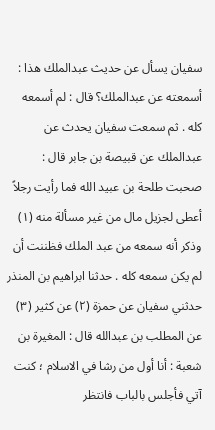سفيان يسأل عن حديث عبدالملك هذا : أسمعته عن عبدالملك؟ قال : لم أسمعه كله . ثم سمعت سفيان يحدث عن عبدالملك عن قبيصة بن جابر قال : صحبت طلحة بن عبيد الله فما رأيت رجلاً أعطى لجزيل مال من غير مسألة منه (١) وذكر أنه سمعه من عبد الملك فظننت أن لم يكن سمعه كله . حدثنا ابراهيم بن المنذر حدثني سفيان عن حمزة (٢) عن كثير (٣) عن المطلب بن عبدالله قال : المغيرة بن شعبة : أنا أول من رشا في الاسلام ؛ كنت آتي فأجلس بالباب فانتظر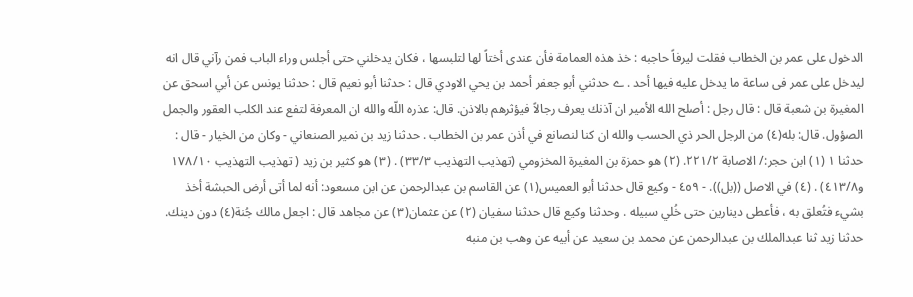الدخول على عمر بن الخطاب فقلت ليرفاً حاجبه : خذ هذه العمامة فأن عندى أختاً لها لتلبسها ، فكان يدخلني حتى أجلس وراء الباب فمن رآني قال انه ليدخل على عمر فى ساعة ما يدخل عليه فيها أحد . ے حدثني أبو جعفر أحمد بن يحي الاودي قال : حدثنا أبو نعيم قال : حدثنا يونس عن أبي اسحق عن المغيرة بن شعبة قال : قال رجل : أصلح الله الأمير ان آذنك يعرف رجالاً فيؤثرهم بالاذن. قال: عذره اللّه والله ان المعرفة لتفع عند الكلب العقور والجمل الصؤول. قال: بله(٤) من الرجل الحر ذي الحسب والله ان كنا لنصانع في أذن عمر بن الخطاب . حدثنا زيد بن نمير الصنعاني - وكان من الخيار - قال : حدثنا ١ (١) ابن حجر:/ الاصابة ٢٢١/٢. (٢) هو حمزة بن المغيرة المخزومي (تهذيب التهذيب ٣٣/٣) . (٣) هو كثير بن زيد ( تهذيب التهذيب ١٧٨/١٠ و٤١٣/٨) . (٤) في الاصل ((بل)). - ٤٥٩ - وكيع قال حدثنا أبو العميس(١) عن القاسم بن عبدالرحمن عن ابن مسعود: أنه لما أتى أرض الحبشة أخذ بشيء فتُعلق به ، فأعطى دينارين حتى خُلي سبيله . وحدثنا وكيع قال حدثنا سفيان (٢) عن عثمان(٣) عن مجاهد قال : اجعل مالك جُنة(٤) دون دينك. حدثنا زيد ثنا عبدالملك بن عبدالرحمن عن محمد بن سعيد عن أبيه عن وهب بن منبه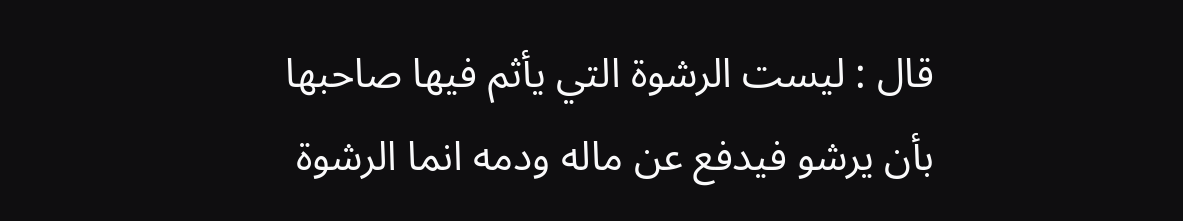قال : ليست الرشوة التي يأثم فيها صاحبها بأن يرشو فيدفع عن ماله ودمه انما الرشوة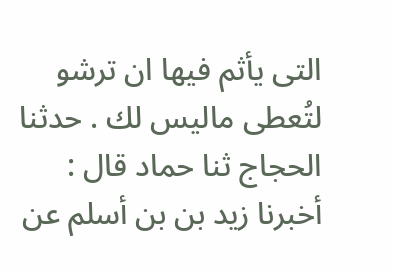التى يأثم فيها ان ترشو لتُعطى ماليس لك . حدثنا الحجاج ثنا حماد قال : أخبرنا زيد بن بن أسلم عن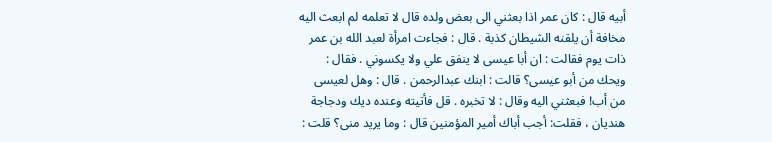أبيه قال : كان عمر اذا بعثني الى بعض ولده قال لا تعلمه لم ابعث اليه مخافة أن يلقنه الشيطان كذبة . قال : فجاءت امرأة لعبد الله بن عمر ذات يوم فقالت : ان أبا عيسى لا ينفق علي ولا يكسوني . فقال : ويحك من أبو عيسى؟ قالت : ابنك عبدالرحمن . قال : وهل لعيسى من أب! فبعثني اليه وقال : لا تخبره . قل فأتيته وعنده ديك ودجاجة هنديان ، فقلت: أجب أباك أمير المؤمنين قال : وما يريد منى؟ قلت :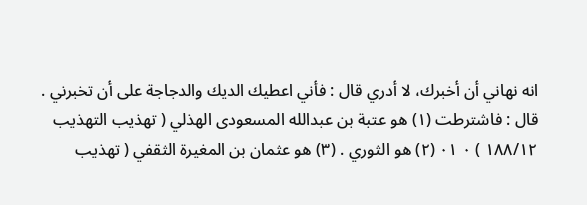انه نهاني أن أخبرك، لا أدري قال : فأني اعطيك الديك والدجاجة على أن تخبرني . قال : فاشترطت (١) هو عتبة بن عبدالله المسعودى الهذلي ( تهذيب التهذيب ١٨٨/١٢ ) ٠ ٠١ (٢) هو الثوري . (٣) هو عثمان بن المغيرة الثقفي ( تهذيب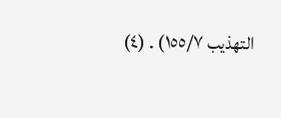التهذيب ١٥٥/٧) . (٤)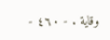وقاية . - ٤٦٠ -